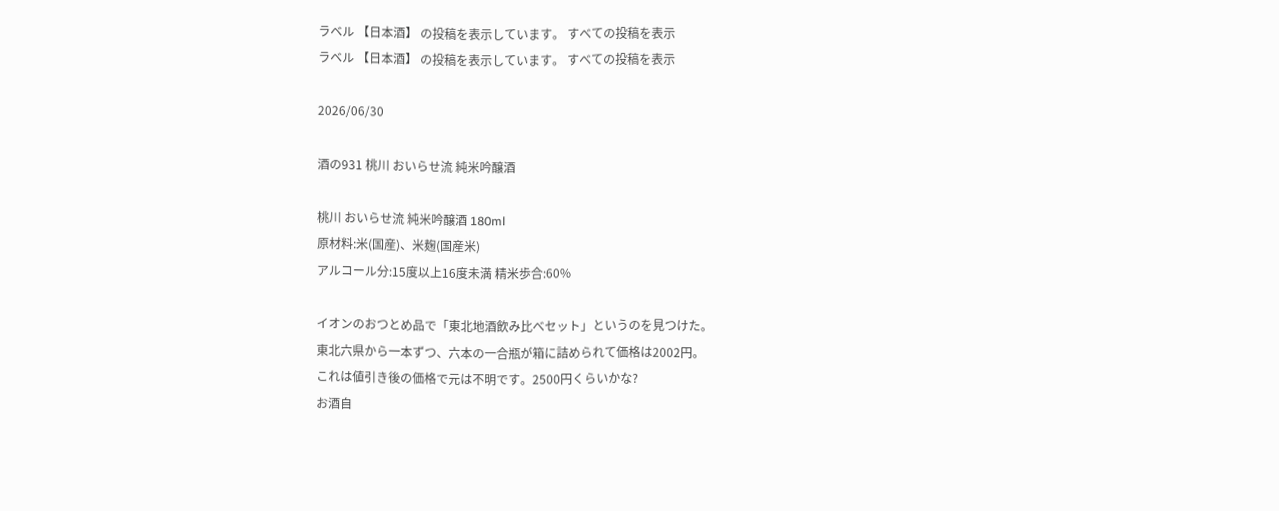ラベル 【日本酒】 の投稿を表示しています。 すべての投稿を表示
ラベル 【日本酒】 の投稿を表示しています。 すべての投稿を表示

2026/06/30

酒の931 桃川 おいらせ流 純米吟醸酒

桃川 おいらせ流 純米吟醸酒 180ml
原材料:米(国産)、米麹(国産米)
アルコール分:15度以上16度未満 精米歩合:60%

イオンのおつとめ品で「東北地酒飲み比べセット」というのを見つけた。
東北六県から一本ずつ、六本の一合瓶が箱に詰められて価格は2002円。
これは値引き後の価格で元は不明です。2500円くらいかな?
お酒自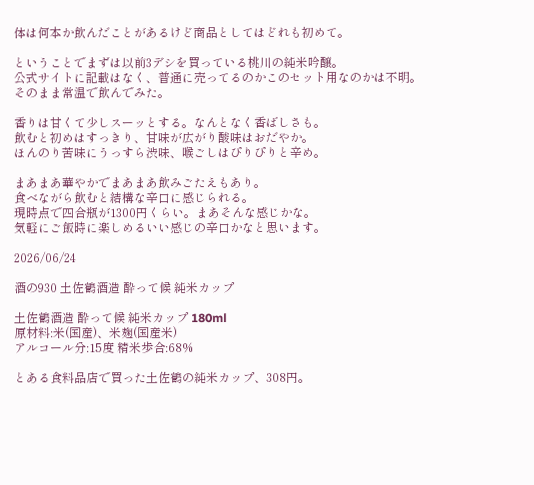体は何本か飲んだことがあるけど商品としてはどれも初めて。

ということでまずは以前3デシを買っている桃川の純米吟醸。
公式サイトに記載はなく、普通に売ってるのかこのセット用なのかは不明。
そのまま常温で飲んでみた。

香りは甘くて少しスーッとする。なんとなく香ばしさも。
飲むと初めはすっきり、甘味が広がり酸味はおだやか。
ほんのり苦味にうっすら渋味、喉ごしはぴりぴりと辛め。

まあまあ華やかでまあまあ飲みごたえもあり。
食べながら飲むと結構な辛口に感じられる。
現時点で四合瓶が1300円くらい。まあそんな感じかな。
気軽にご飯時に楽しめるいい感じの辛口かなと思います。

2026/06/24

酒の930 土佐鶴酒造 酔って候 純米カップ

土佐鶴酒造 酔って候 純米カップ 180ml
原材料:米(国産)、米麹(国産米)
アルコール分:15度 精米歩合:68%

とある食料品店で買った土佐鶴の純米カップ、308円。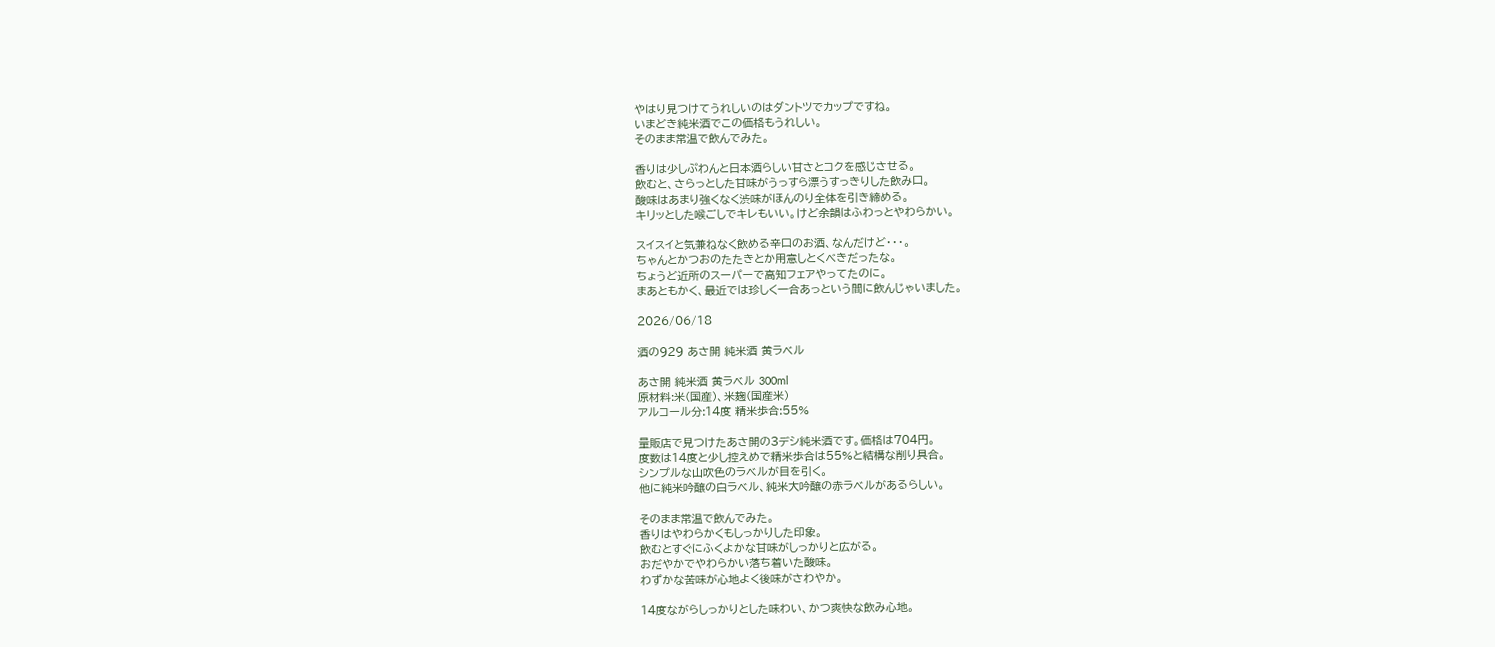やはり見つけてうれしいのはダントツでカップですね。
いまどき純米酒でこの価格もうれしい。
そのまま常温で飲んでみた。

香りは少しぷわんと日本酒らしい甘さとコクを感じさせる。
飲むと、さらっとした甘味がうっすら漂うすっきりした飲み口。
酸味はあまり強くなく渋味がほんのり全体を引き締める。
キリッとした喉ごしでキレもいい。けど余韻はふわっとやわらかい。

スイスイと気兼ねなく飲める辛口のお酒、なんだけど・・・。
ちゃんとかつおのたたきとか用意しとくべきだったな。
ちょうど近所のスーパーで高知フェアやってたのに。
まあともかく、最近では珍しく一合あっという間に飲んじゃいました。

2026/06/18

酒の929 あさ開 純米酒 黄ラベル

あさ開 純米酒 黄ラベル 300ml
原材料:米(国産)、米麹(国産米)
アルコール分:14度 精米歩合:55%

量販店で見つけたあさ開の3デシ純米酒です。価格は704円。
度数は14度と少し控えめで精米歩合は55%と結構な削り具合。
シンプルな山吹色のラベルが目を引く。
他に純米吟醸の白ラベル、純米大吟醸の赤ラベルがあるらしい。

そのまま常温で飲んでみた。
香りはやわらかくもしっかりした印象。
飲むとすぐにふくよかな甘味がしっかりと広がる。
おだやかでやわらかい落ち着いた酸味。
わずかな苦味が心地よく後味がさわやか。

14度ながらしっかりとした味わい、かつ爽快な飲み心地。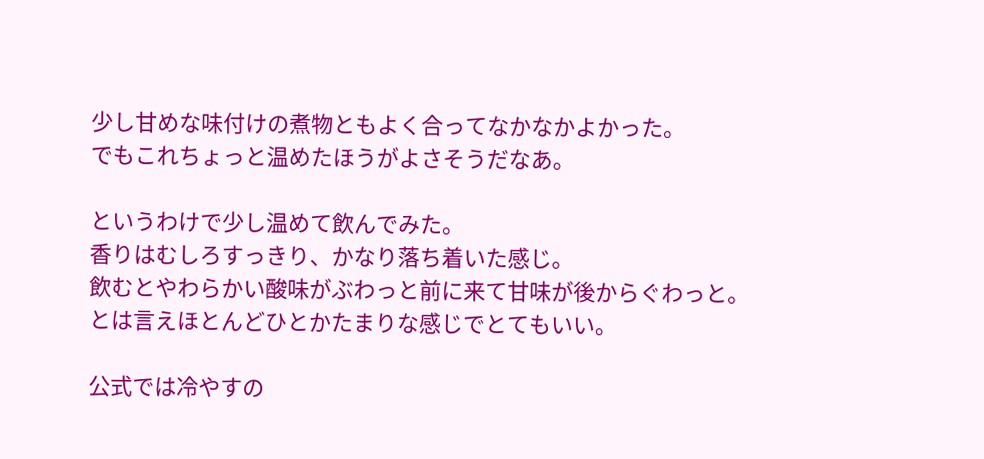少し甘めな味付けの煮物ともよく合ってなかなかよかった。
でもこれちょっと温めたほうがよさそうだなあ。

というわけで少し温めて飲んでみた。
香りはむしろすっきり、かなり落ち着いた感じ。
飲むとやわらかい酸味がぶわっと前に来て甘味が後からぐわっと。
とは言えほとんどひとかたまりな感じでとてもいい。

公式では冷やすの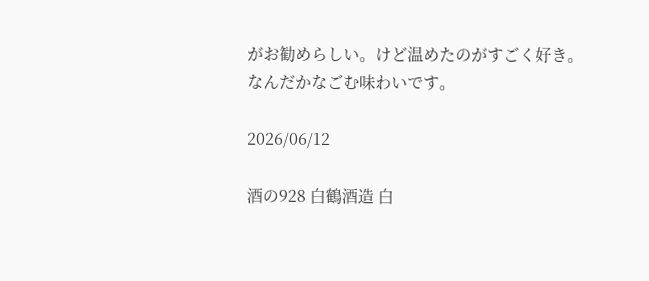がお勧めらしい。けど温めたのがすごく好き。
なんだかなごむ味わいです。

2026/06/12

酒の928 白鶴酒造 白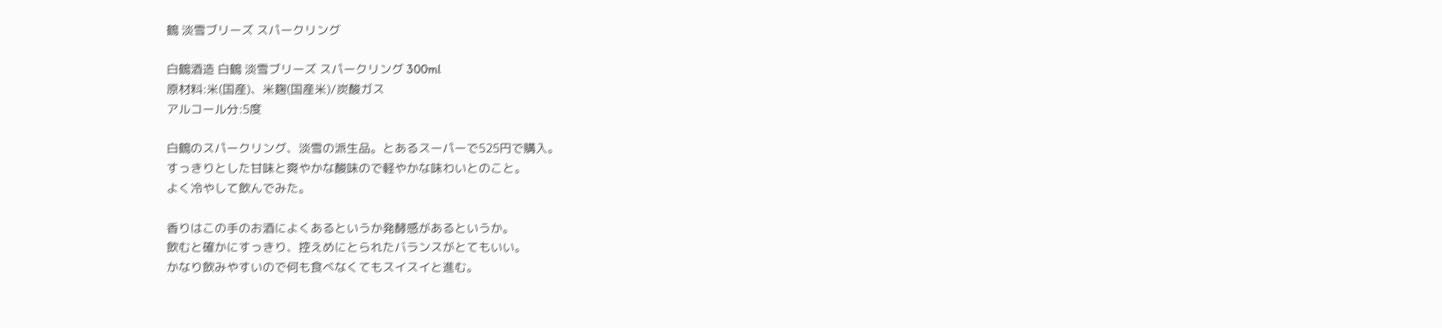鶴 淡雪ブリーズ スパークリング

白鶴酒造 白鶴 淡雪ブリーズ スパークリング 300ml
原材料:米(国産)、米麹(国産米)/炭酸ガス
アルコール分:5度

白鶴のスパークリング、淡雪の派生品。とあるスーパーで525円で購入。
すっきりとした甘味と爽やかな酸味ので軽やかな味わいとのこと。
よく冷やして飲んでみた。

香りはこの手のお酒によくあるというか発酵感があるというか。
飲むと確かにすっきり、控えめにとられたバランスがとてもいい。
かなり飲みやすいので何も食べなくてもスイスイと進む。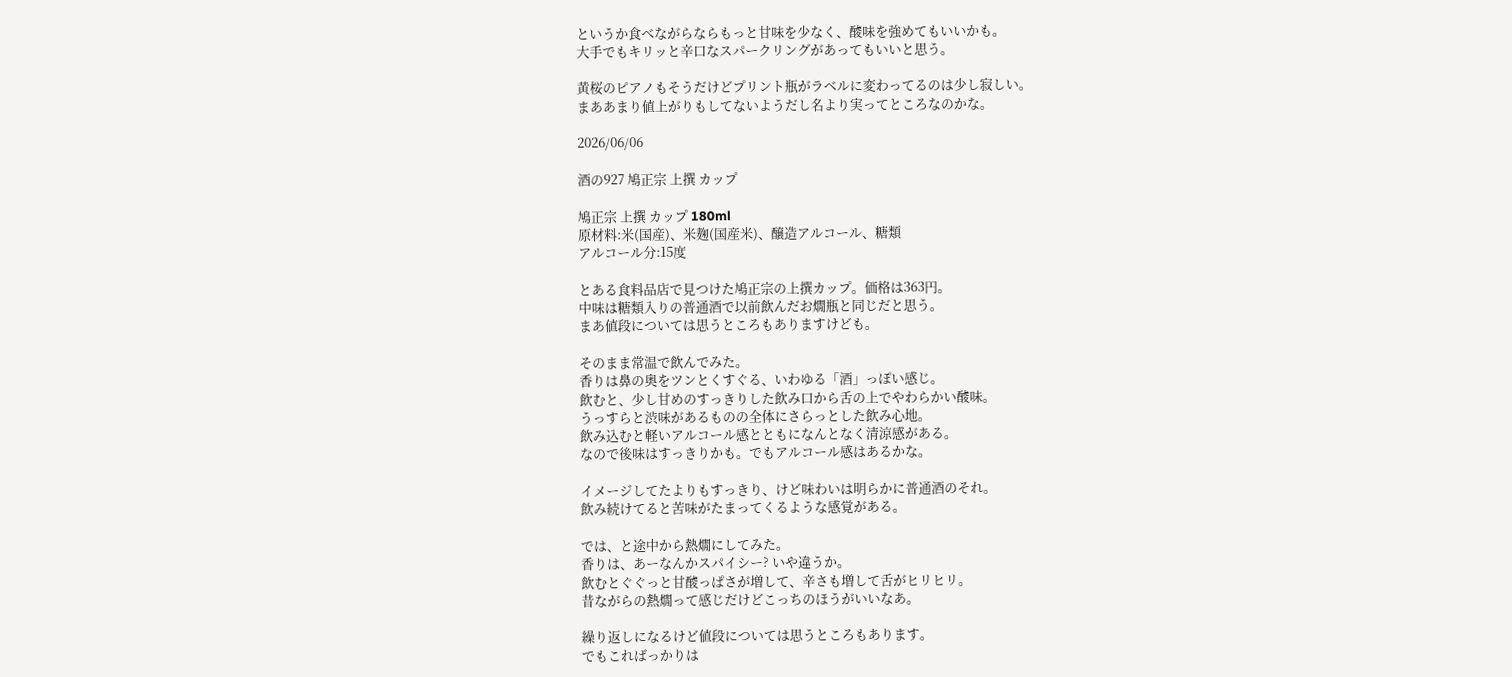というか食べながらならもっと甘味を少なく、酸味を強めてもいいかも。
大手でもキリッと辛口なスパークリングがあってもいいと思う。

黄桜のピアノもそうだけどプリント瓶がラベルに変わってるのは少し寂しい。
まああまり値上がりもしてないようだし名より実ってところなのかな。

2026/06/06

酒の927 鳩正宗 上撰 カップ

鳩正宗 上撰 カップ 180ml
原材料:米(国産)、米麹(国産米)、醸造アルコール、糖類
アルコール分:15度

とある食料品店で見つけた鳩正宗の上撰カップ。価格は363円。
中味は糖類入りの普通酒で以前飲んだお燗瓶と同じだと思う。
まあ値段については思うところもありますけども。

そのまま常温で飲んでみた。
香りは鼻の奥をツンとくすぐる、いわゆる「酒」っぽい感じ。
飲むと、少し甘めのすっきりした飲み口から舌の上でやわらかい酸味。
うっすらと渋味があるものの全体にさらっとした飲み心地。
飲み込むと軽いアルコール感とともになんとなく清涼感がある。
なので後味はすっきりかも。でもアルコール感はあるかな。

イメージしてたよりもすっきり、けど味わいは明らかに普通酒のそれ。
飲み続けてると苦味がたまってくるような感覚がある。

では、と途中から熱燗にしてみた。
香りは、あーなんかスパイシー? いや違うか。
飲むとぐぐっと甘酸っぱさが増して、辛さも増して舌がヒリヒリ。
昔ながらの熱燗って感じだけどこっちのほうがいいなあ。

繰り返しになるけど値段については思うところもあります。
でもこればっかりは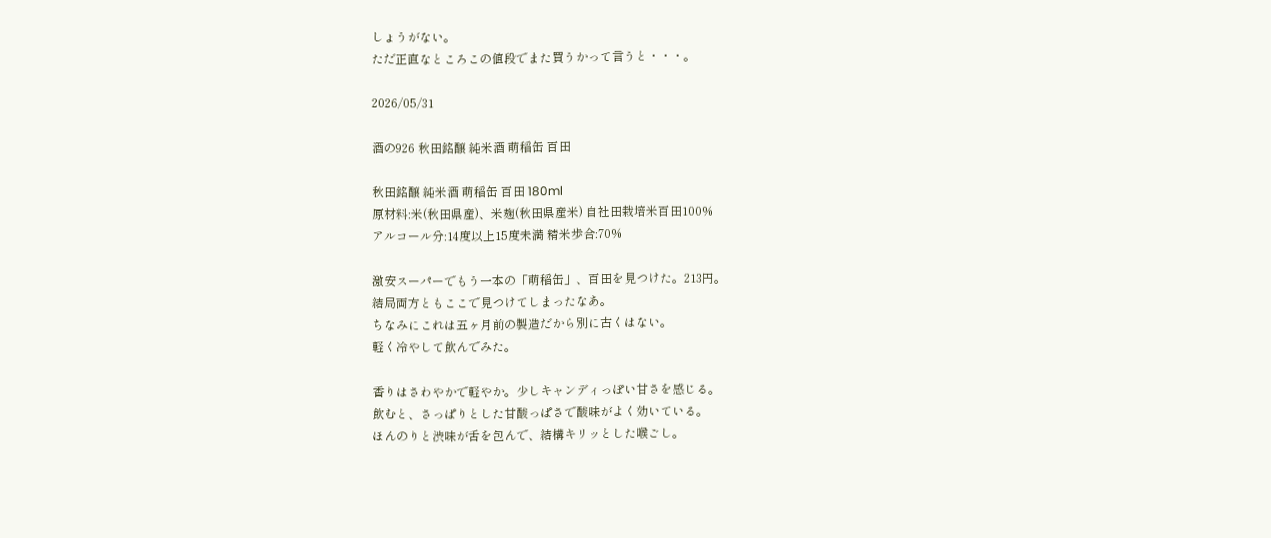しょうがない。
ただ正直なところこの値段でまた買うかって言うと・・・。

2026/05/31

酒の926 秋田銘醸 純米酒 萌稲缶 百田

秋田銘醸 純米酒 萌稲缶 百田 180ml
原材料:米(秋田県産)、米麹(秋田県産米) 自社田栽培米百田100%
アルコール分:14度以上15度未満 精米歩合:70%

激安スーパーでもう一本の「萌稲缶」、百田を見つけた。213円。
結局両方ともここで見つけてしまったなあ。
ちなみにこれは五ヶ月前の製造だから別に古くはない。
軽く冷やして飲んでみた。

香りはさわやかで軽やか。少しキャンディっぽい甘さを感じる。
飲むと、さっぱりとした甘酸っぱさで酸味がよく効いている。
ほんのりと渋味が舌を包んで、結構キリッとした喉ごし。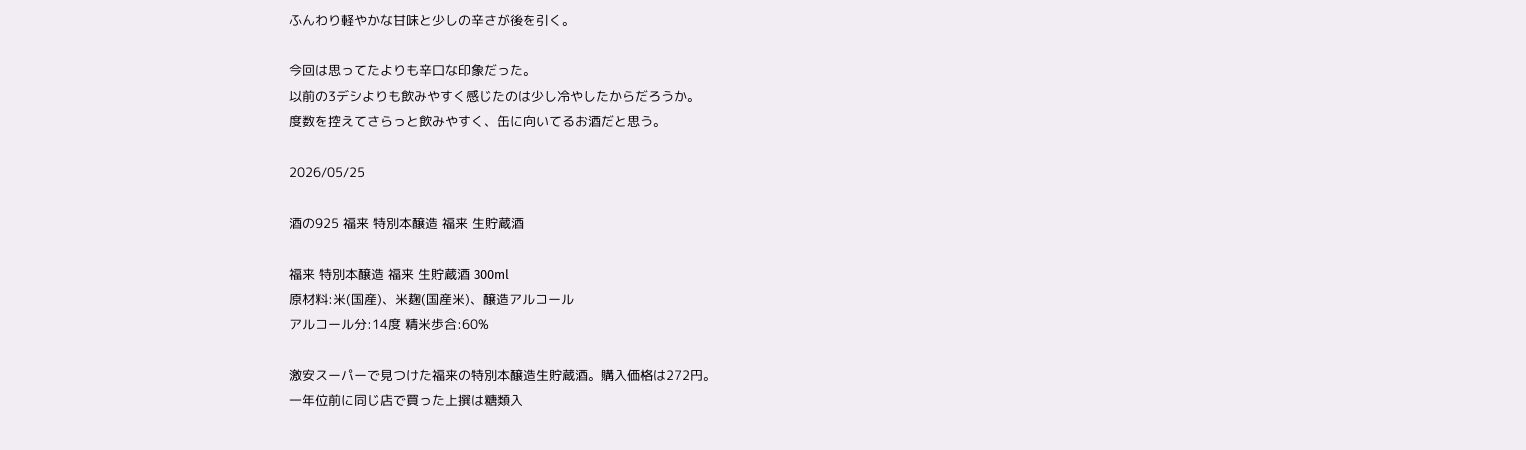ふんわり軽やかな甘味と少しの辛さが後を引く。

今回は思ってたよりも辛口な印象だった。
以前の3デシよりも飲みやすく感じたのは少し冷やしたからだろうか。
度数を控えてさらっと飲みやすく、缶に向いてるお酒だと思う。

2026/05/25

酒の925 福来 特別本醸造 福来 生貯蔵酒

福来 特別本醸造 福来 生貯蔵酒 300ml
原材料:米(国産)、米麹(国産米)、醸造アルコール
アルコール分:14度 精米歩合:60%

激安スーパーで見つけた福来の特別本醸造生貯蔵酒。購入価格は272円。
一年位前に同じ店で買った上撰は糖類入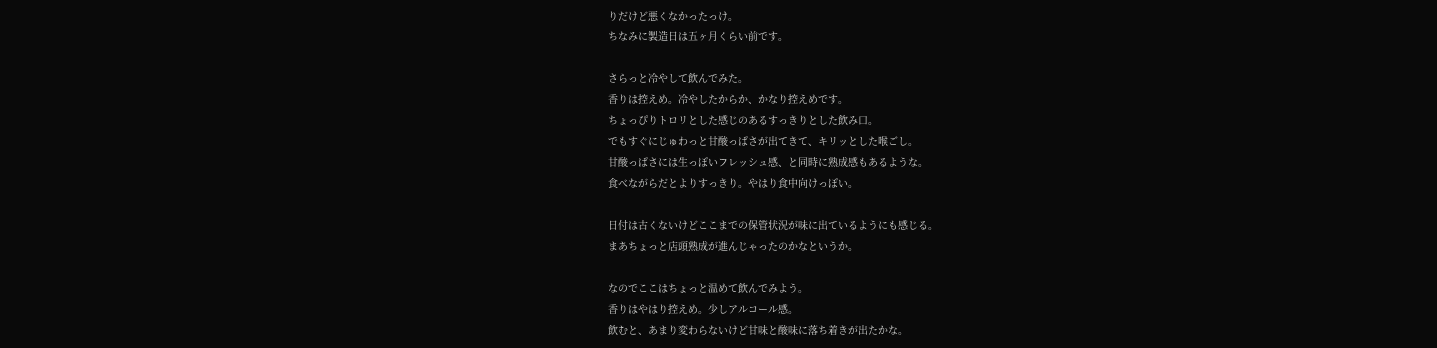りだけど悪くなかったっけ。
ちなみに製造日は五ヶ月くらい前です。

さらっと冷やして飲んでみた。
香りは控えめ。冷やしたからか、かなり控えめです。
ちょっぴりトロリとした感じのあるすっきりとした飲み口。
でもすぐにじゅわっと甘酸っぱさが出てきて、キリッとした喉ごし。
甘酸っぱさには生っぽいフレッシュ感、と同時に熟成感もあるような。
食べながらだとよりすっきり。やはり食中向けっぽい。

日付は古くないけどここまでの保管状況が味に出ているようにも感じる。
まあちょっと店頭熟成が進んじゃったのかなというか。

なのでここはちょっと温めて飲んでみよう。
香りはやはり控えめ。少しアルコール感。
飲むと、あまり変わらないけど甘味と酸味に落ち着きが出たかな。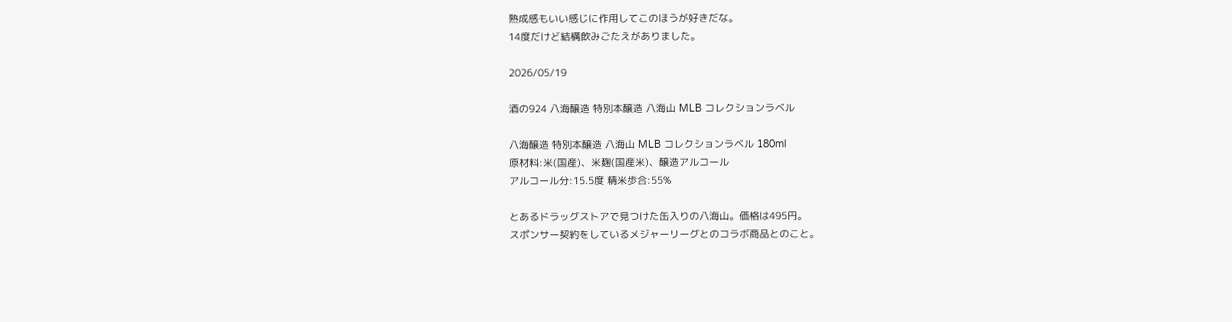熟成感もいい感じに作用してこのほうが好きだな。
14度だけど結構飲みごたえがありました。

2026/05/19

酒の924 八海醸造 特別本醸造 八海山 MLB コレクションラベル

八海醸造 特別本醸造 八海山 MLB コレクションラベル 180ml
原材料:米(国産)、米麹(国産米)、醸造アルコール
アルコール分:15.5度 精米歩合:55%

とあるドラッグストアで見つけた缶入りの八海山。価格は495円。
スポンサー契約をしているメジャーリーグとのコラボ商品とのこと。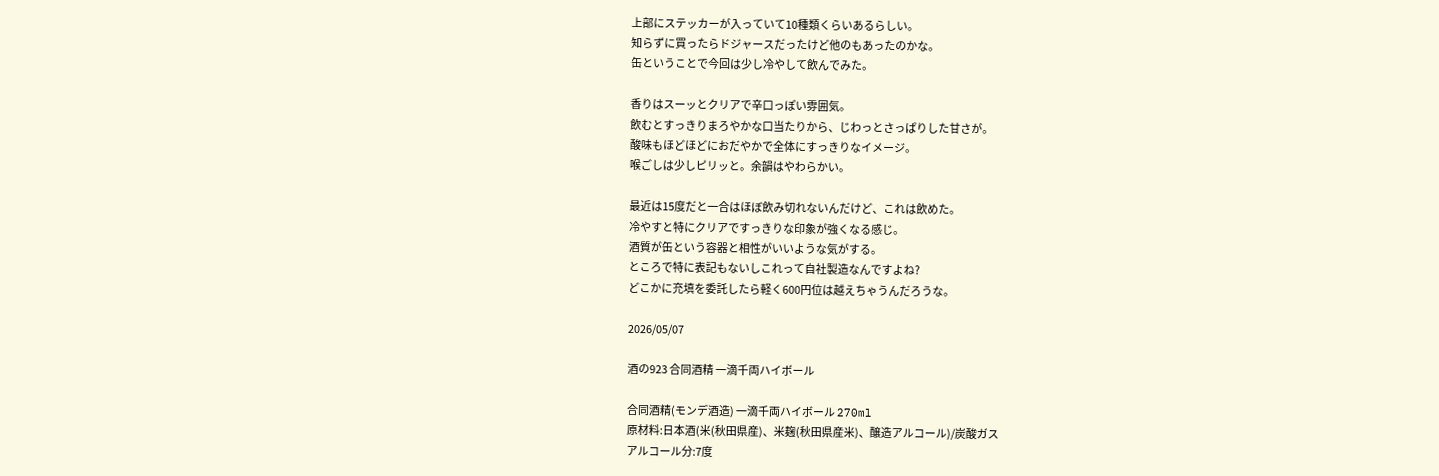上部にステッカーが入っていて10種類くらいあるらしい。
知らずに買ったらドジャースだったけど他のもあったのかな。
缶ということで今回は少し冷やして飲んでみた。

香りはスーッとクリアで辛口っぽい雰囲気。
飲むとすっきりまろやかな口当たりから、じわっとさっぱりした甘さが。
酸味もほどほどにおだやかで全体にすっきりなイメージ。
喉ごしは少しピリッと。余韻はやわらかい。

最近は15度だと一合はほぼ飲み切れないんだけど、これは飲めた。
冷やすと特にクリアですっきりな印象が強くなる感じ。
酒質が缶という容器と相性がいいような気がする。
ところで特に表記もないしこれって自社製造なんですよね?
どこかに充填を委託したら軽く600円位は越えちゃうんだろうな。

2026/05/07

酒の923 合同酒精 一滴千両ハイボール

合同酒精(モンデ酒造) 一滴千両ハイボール 270ml
原材料:日本酒(米(秋田県産)、米麹(秋田県産米)、醸造アルコール)/炭酸ガス
アルコール分:7度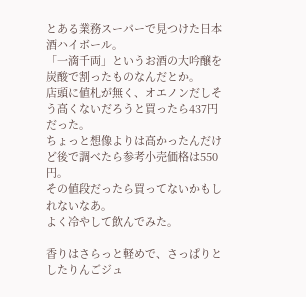とある業務スーパーで見つけた日本酒ハイボール。
「一滴千両」というお酒の大吟醸を炭酸で割ったものなんだとか。
店頭に値札が無く、オエノンだしそう高くないだろうと買ったら437円だった。
ちょっと想像よりは高かったんだけど後で調べたら参考小売価格は550円。
その値段だったら買ってないかもしれないなあ。
よく冷やして飲んでみた。

香りはさらっと軽めで、さっぱりとしたりんごジュ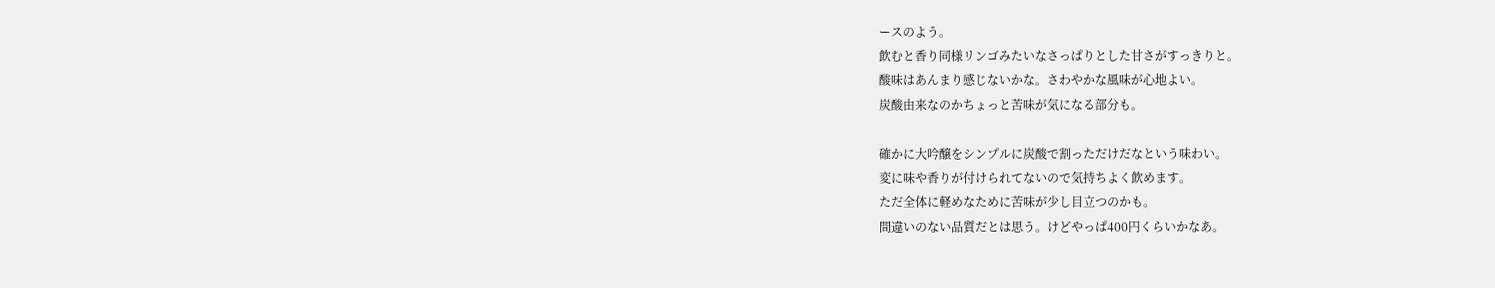ースのよう。
飲むと香り同様リンゴみたいなさっぱりとした甘さがすっきりと。
酸味はあんまり感じないかな。さわやかな風味が心地よい。
炭酸由来なのかちょっと苦味が気になる部分も。

確かに大吟醸をシンプルに炭酸で割っただけだなという味わい。
変に味や香りが付けられてないので気持ちよく飲めます。
ただ全体に軽めなために苦味が少し目立つのかも。
間違いのない品質だとは思う。けどやっぱ400円くらいかなあ。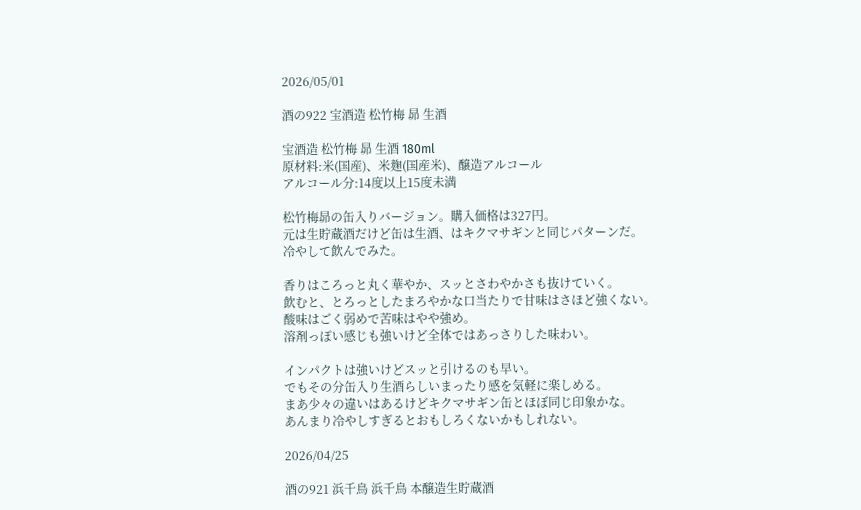2026/05/01

酒の922 宝酒造 松竹梅 昴 生酒

宝酒造 松竹梅 昴 生酒 180ml
原材料:米(国産)、米麹(国産米)、醸造アルコール
アルコール分:14度以上15度未満

松竹梅昴の缶入りバージョン。購入価格は327円。
元は生貯蔵酒だけど缶は生酒、はキクマサギンと同じパターンだ。
冷やして飲んでみた。

香りはころっと丸く華やか、スッとさわやかさも抜けていく。
飲むと、とろっとしたまろやかな口当たりで甘味はさほど強くない。
酸味はごく弱めで苦味はやや強め。
溶剤っぽい感じも強いけど全体ではあっさりした味わい。

インパクトは強いけどスッと引けるのも早い。
でもその分缶入り生酒らしいまったり感を気軽に楽しめる。
まあ少々の違いはあるけどキクマサギン缶とほぼ同じ印象かな。
あんまり冷やしすぎるとおもしろくないかもしれない。

2026/04/25

酒の921 浜千鳥 浜千鳥 本醸造生貯蔵酒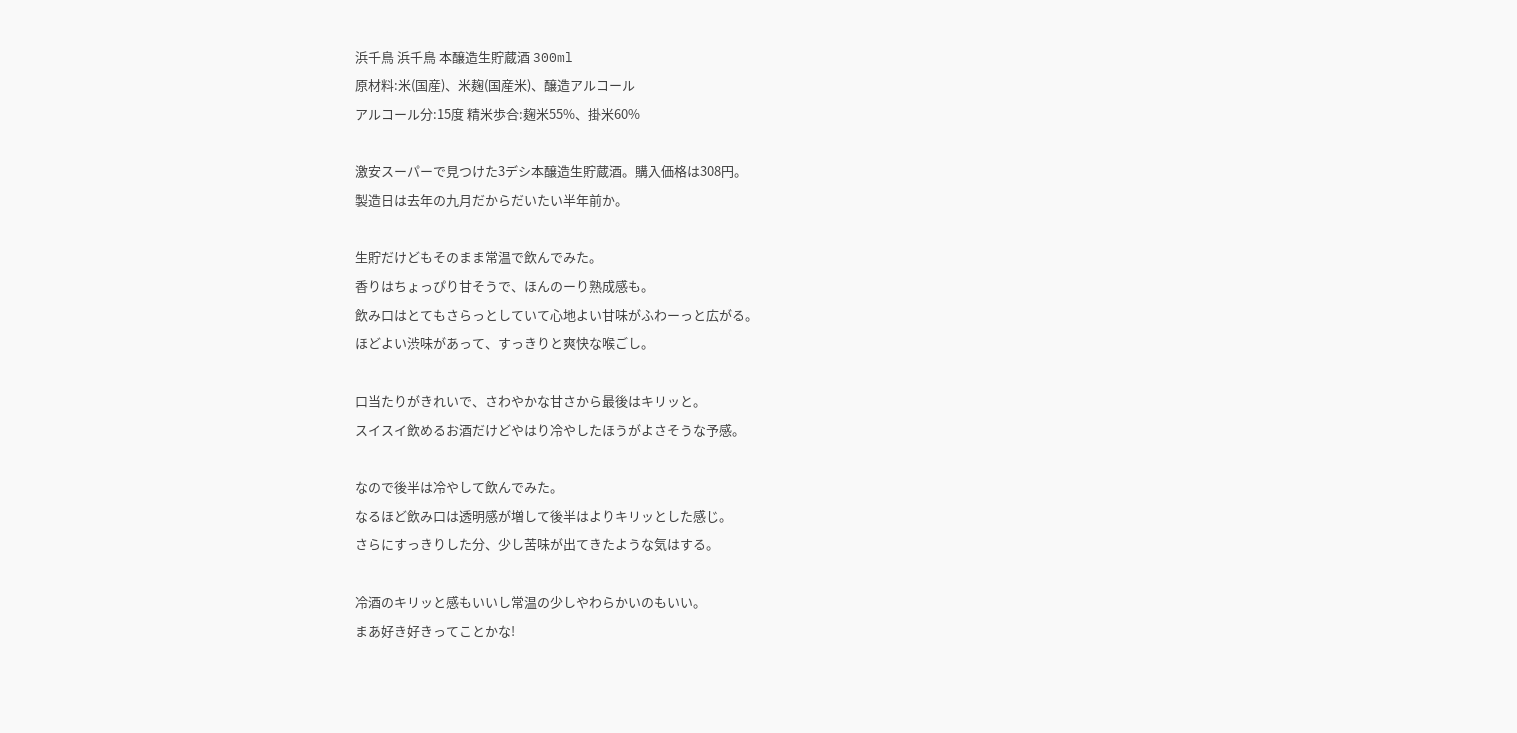浜千鳥 浜千鳥 本醸造生貯蔵酒 300ml
原材料:米(国産)、米麹(国産米)、醸造アルコール
アルコール分:15度 精米歩合:麹米55%、掛米60%

激安スーパーで見つけた3デシ本醸造生貯蔵酒。購入価格は308円。
製造日は去年の九月だからだいたい半年前か。

生貯だけどもそのまま常温で飲んでみた。
香りはちょっぴり甘そうで、ほんのーり熟成感も。
飲み口はとてもさらっとしていて心地よい甘味がふわーっと広がる。
ほどよい渋味があって、すっきりと爽快な喉ごし。

口当たりがきれいで、さわやかな甘さから最後はキリッと。
スイスイ飲めるお酒だけどやはり冷やしたほうがよさそうな予感。

なので後半は冷やして飲んでみた。
なるほど飲み口は透明感が増して後半はよりキリッとした感じ。
さらにすっきりした分、少し苦味が出てきたような気はする。

冷酒のキリッと感もいいし常温の少しやわらかいのもいい。
まあ好き好きってことかな!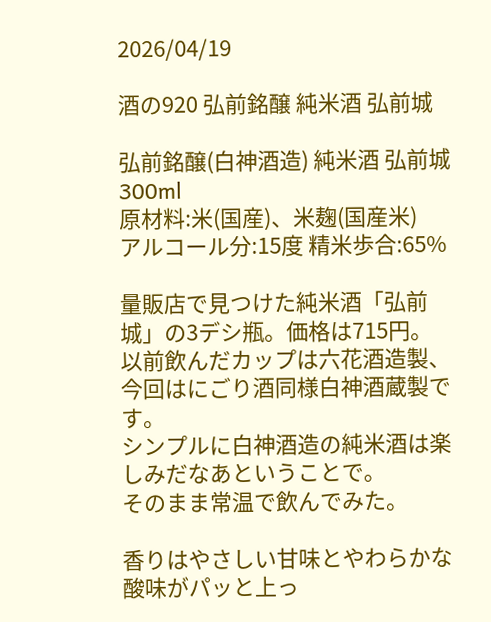2026/04/19

酒の920 弘前銘醸 純米酒 弘前城

弘前銘醸(白神酒造) 純米酒 弘前城 300ml
原材料:米(国産)、米麹(国産米)
アルコール分:15度 精米歩合:65%

量販店で見つけた純米酒「弘前城」の3デシ瓶。価格は715円。
以前飲んだカップは六花酒造製、今回はにごり酒同様白神酒蔵製です。
シンプルに白神酒造の純米酒は楽しみだなあということで。
そのまま常温で飲んでみた。

香りはやさしい甘味とやわらかな酸味がパッと上っ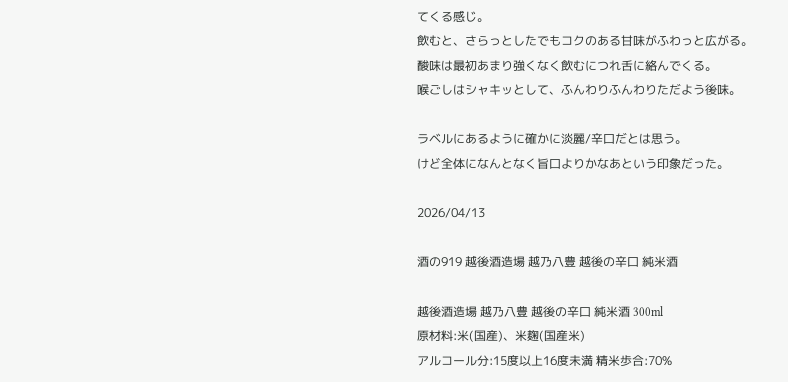てくる感じ。
飲むと、さらっとしたでもコクのある甘味がふわっと広がる。
酸味は最初あまり強くなく飲むにつれ舌に絡んでくる。
喉ごしはシャキッとして、ふんわりふんわりただよう後味。

ラベルにあるように確かに淡麗/辛口だとは思う。
けど全体になんとなく旨口よりかなあという印象だった。

2026/04/13

酒の919 越後酒造場 越乃八豊 越後の辛口 純米酒

越後酒造場 越乃八豊 越後の辛口 純米酒 300ml
原材料:米(国産)、米麹(国産米)
アルコール分:15度以上16度未満 精米歩合:70%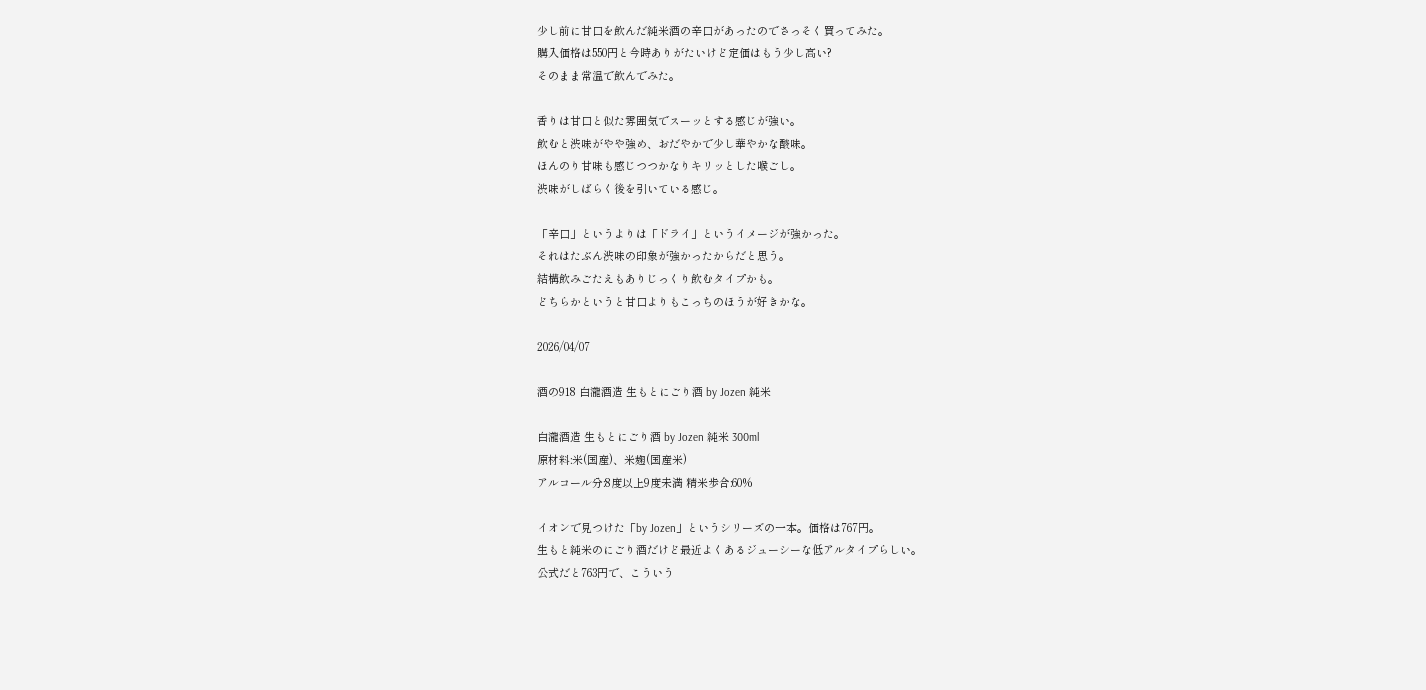少し前に甘口を飲んだ純米酒の辛口があったのでさっそく買ってみた。
購入価格は550円と今時ありがたいけど定価はもう少し高い?
そのまま常温で飲んでみた。

香りは甘口と似た雰囲気でスーッとする感じが強い。
飲むと渋味がやや強め、おだやかで少し華やかな酸味。
ほんのり甘味も感じつつかなりキリッとした喉ごし。
渋味がしばらく後を引いている感じ。

「辛口」というよりは「ドライ」というイメージが強かった。
それはたぶん渋味の印象が強かったからだと思う。
結構飲みごたえもありじっくり飲むタイプかも。
どちらかというと甘口よりもこっちのほうが好きかな。

2026/04/07

酒の918 白瀧酒造 生もとにごり酒 by Jozen 純米

白瀧酒造 生もとにごり酒 by Jozen 純米 300ml
原材料:米(国産)、米麹(国産米)
アルコール分:8度以上9度未満 精米歩合:60%

イオンで見つけた「by Jozen」というシリーズの一本。価格は767円。
生もと純米のにごり酒だけど最近よくあるジューシーな低アルタイプらしい。
公式だと763円で、こういう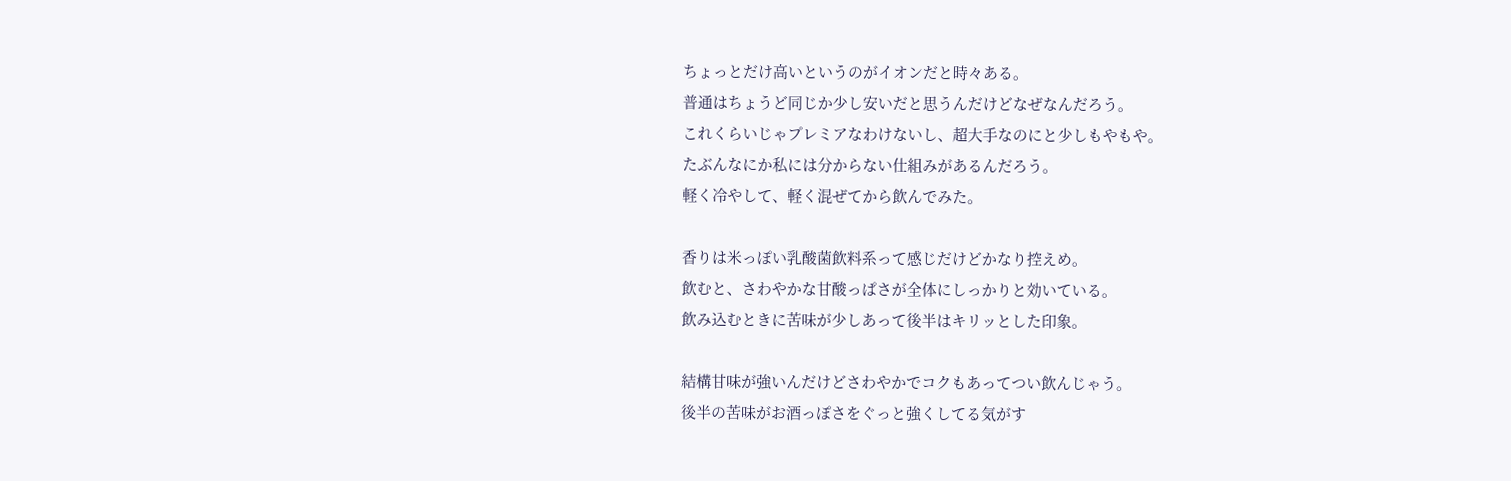ちょっとだけ高いというのがイオンだと時々ある。
普通はちょうど同じか少し安いだと思うんだけどなぜなんだろう。
これくらいじゃプレミアなわけないし、超大手なのにと少しもやもや。
たぶんなにか私には分からない仕組みがあるんだろう。
軽く冷やして、軽く混ぜてから飲んでみた。

香りは米っぽい乳酸菌飲料系って感じだけどかなり控えめ。
飲むと、さわやかな甘酸っぱさが全体にしっかりと効いている。
飲み込むときに苦味が少しあって後半はキリッとした印象。

結構甘味が強いんだけどさわやかでコクもあってつい飲んじゃう。
後半の苦味がお酒っぽさをぐっと強くしてる気がす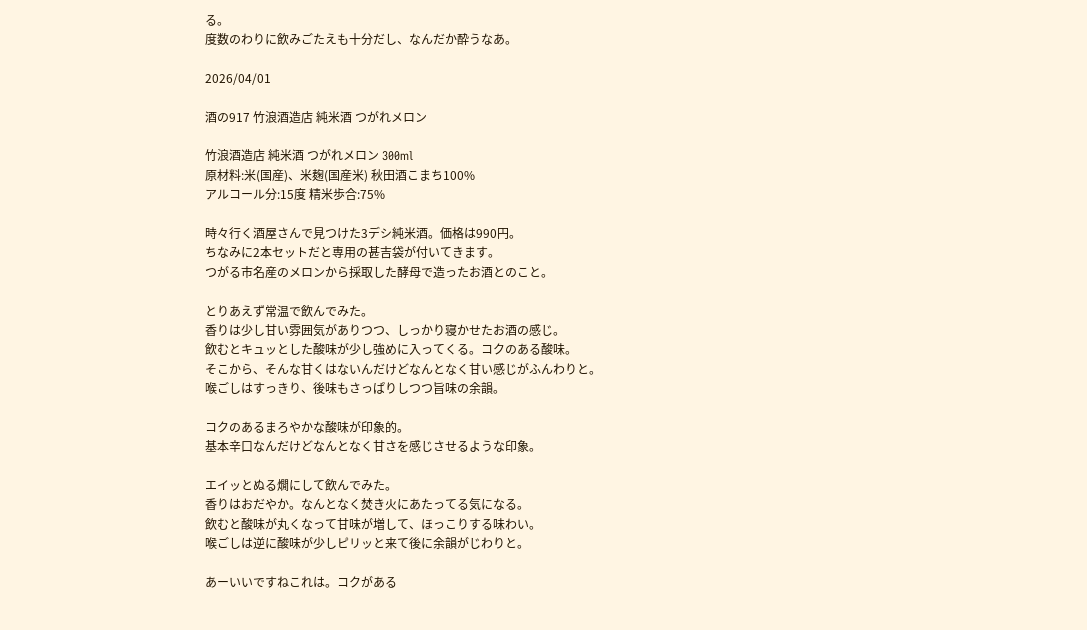る。
度数のわりに飲みごたえも十分だし、なんだか酔うなあ。

2026/04/01

酒の917 竹浪酒造店 純米酒 つがれメロン

竹浪酒造店 純米酒 つがれメロン 300ml
原材料:米(国産)、米麹(国産米) 秋田酒こまち100%
アルコール分:15度 精米歩合:75%

時々行く酒屋さんで見つけた3デシ純米酒。価格は990円。
ちなみに2本セットだと専用の甚吉袋が付いてきます。
つがる市名産のメロンから採取した酵母で造ったお酒とのこと。

とりあえず常温で飲んでみた。
香りは少し甘い雰囲気がありつつ、しっかり寝かせたお酒の感じ。
飲むとキュッとした酸味が少し強めに入ってくる。コクのある酸味。
そこから、そんな甘くはないんだけどなんとなく甘い感じがふんわりと。
喉ごしはすっきり、後味もさっぱりしつつ旨味の余韻。

コクのあるまろやかな酸味が印象的。
基本辛口なんだけどなんとなく甘さを感じさせるような印象。

エイッとぬる燗にして飲んでみた。
香りはおだやか。なんとなく焚き火にあたってる気になる。
飲むと酸味が丸くなって甘味が増して、ほっこりする味わい。
喉ごしは逆に酸味が少しピリッと来て後に余韻がじわりと。

あーいいですねこれは。コクがある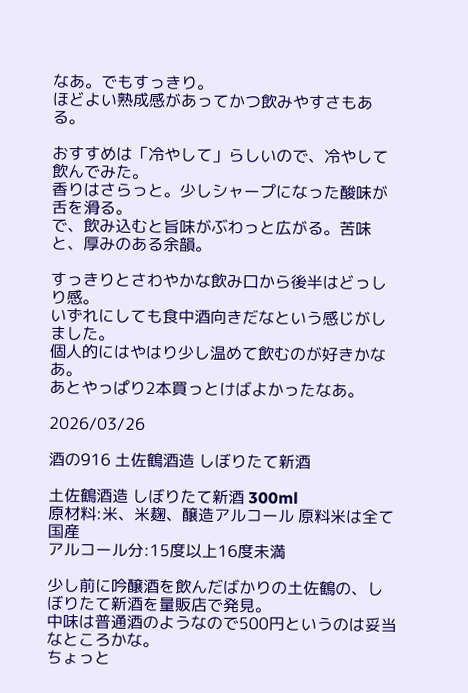なあ。でもすっきり。
ほどよい熟成感があってかつ飲みやすさもある。

おすすめは「冷やして」らしいので、冷やして飲んでみた。
香りはさらっと。少しシャープになった酸味が舌を滑る。
で、飲み込むと旨味がぶわっと広がる。苦味と、厚みのある余韻。

すっきりとさわやかな飲み口から後半はどっしり感。
いずれにしても食中酒向きだなという感じがしました。
個人的にはやはり少し温めて飲むのが好きかなあ。
あとやっぱり2本買っとけばよかったなあ。

2026/03/26

酒の916 土佐鶴酒造 しぼりたて新酒

土佐鶴酒造 しぼりたて新酒 300ml
原材料:米、米麹、醸造アルコール 原料米は全て国産
アルコール分:15度以上16度未満

少し前に吟醸酒を飲んだばかりの土佐鶴の、しぼりたて新酒を量販店で発見。
中味は普通酒のようなので500円というのは妥当なところかな。
ちょっと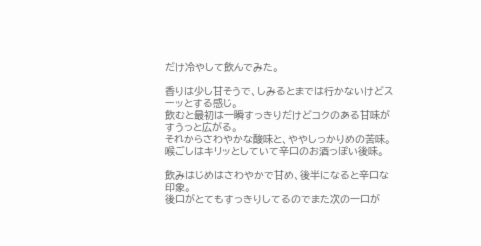だけ冷やして飲んでみた。

香りは少し甘そうで、しみるとまでは行かないけどスーッとする感じ。
飲むと最初は一瞬すっきりだけどコクのある甘味がすうっと広がる。
それからさわやかな酸味と、ややしっかりめの苦味。
喉ごしはキリッとしていて辛口のお酒っぽい後味。

飲みはじめはさわやかで甘め、後半になると辛口な印象。
後口がとてもすっきりしてるのでまた次の一口が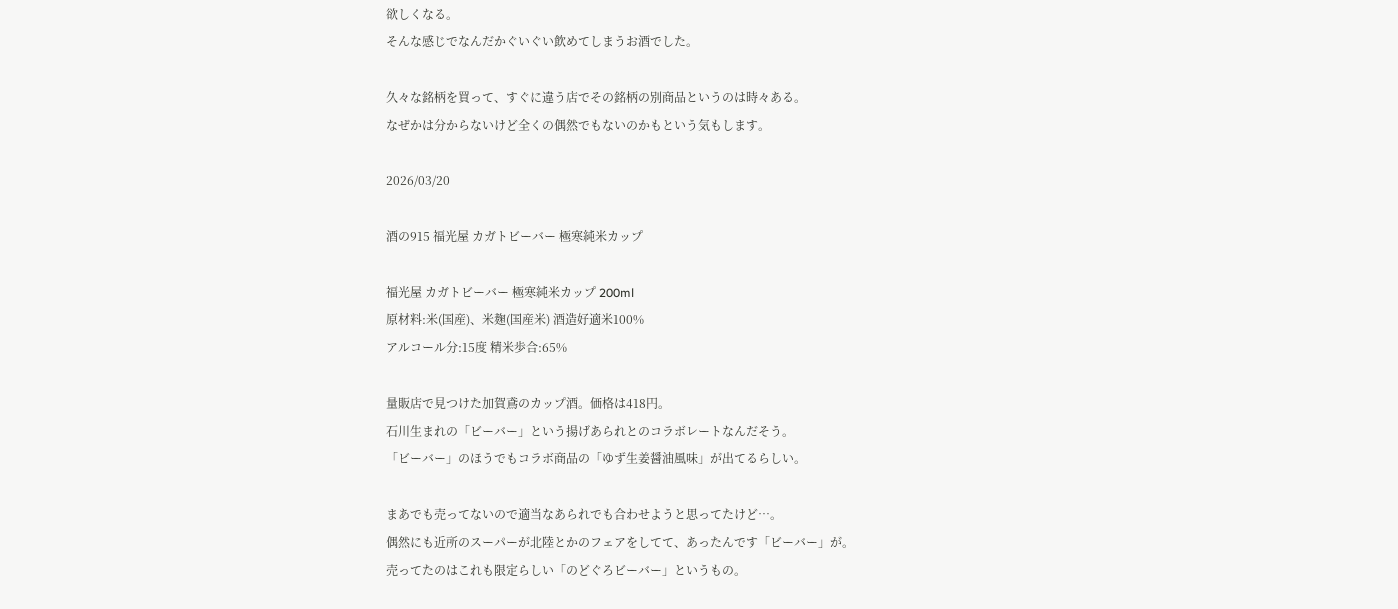欲しくなる。
そんな感じでなんだかぐいぐい飲めてしまうお酒でした。

久々な銘柄を買って、すぐに違う店でその銘柄の別商品というのは時々ある。
なぜかは分からないけど全くの偶然でもないのかもという気もします。

2026/03/20

酒の915 福光屋 カガトビーバー 極寒純米カップ

福光屋 カガトビーバー 極寒純米カップ 200ml
原材料:米(国産)、米麹(国産米) 酒造好適米100%
アルコール分:15度 精米歩合:65%

量販店で見つけた加賀鳶のカップ酒。価格は418円。
石川生まれの「ビーバー」という揚げあられとのコラボレートなんだそう。
「ビーバー」のほうでもコラボ商品の「ゆず生姜醤油風味」が出てるらしい。

まあでも売ってないので適当なあられでも合わせようと思ってたけど…。
偶然にも近所のスーパーが北陸とかのフェアをしてて、あったんです「ビーバー」が。
売ってたのはこれも限定らしい「のどぐろビーバー」というもの。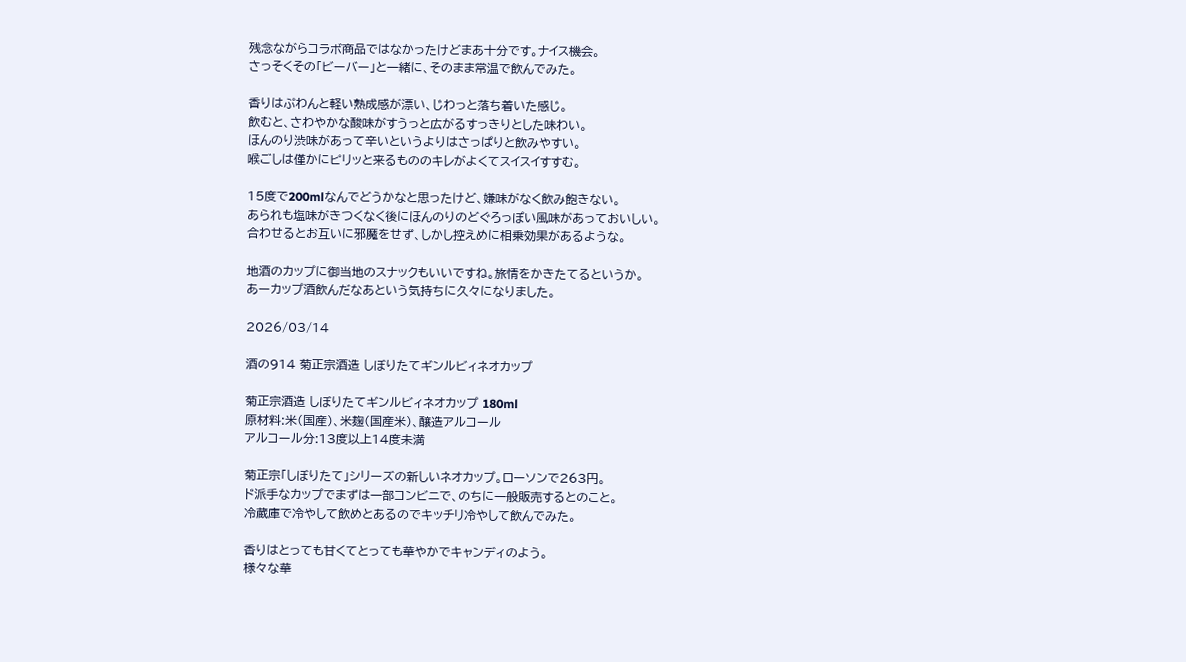残念ながらコラボ商品ではなかったけどまあ十分です。ナイス機会。
さっそくその「ビーバー」と一緒に、そのまま常温で飲んでみた。

香りはぷわんと軽い熟成感が漂い、じわっと落ち着いた感じ。
飲むと、さわやかな酸味がすうっと広がるすっきりとした味わい。
ほんのり渋味があって辛いというよりはさっぱりと飲みやすい。
喉ごしは僅かにピリッと来るもののキレがよくてスイスイすすむ。

15度で200mlなんでどうかなと思ったけど、嫌味がなく飲み飽きない。
あられも塩味がきつくなく後にほんのりのどぐろっぽい風味があっておいしい。
合わせるとお互いに邪魔をせず、しかし控えめに相乗効果があるような。

地酒のカップに御当地のスナックもいいですね。旅情をかきたてるというか。
あーカップ酒飲んだなあという気持ちに久々になりました。

2026/03/14

酒の914 菊正宗酒造 しぼりたてギンルビィネオカップ

菊正宗酒造 しぼりたてギンルビィネオカップ 180ml
原材料:米(国産)、米麹(国産米)、醸造アルコール
アルコール分:13度以上14度未満

菊正宗「しぼりたて」シリーズの新しいネオカップ。ローソンで263円。
ド派手なカップでまずは一部コンビニで、のちに一般販売するとのこと。
冷蔵庫で冷やして飲めとあるのでキッチリ冷やして飲んでみた。

香りはとっても甘くてとっても華やかでキャンディのよう。
様々な華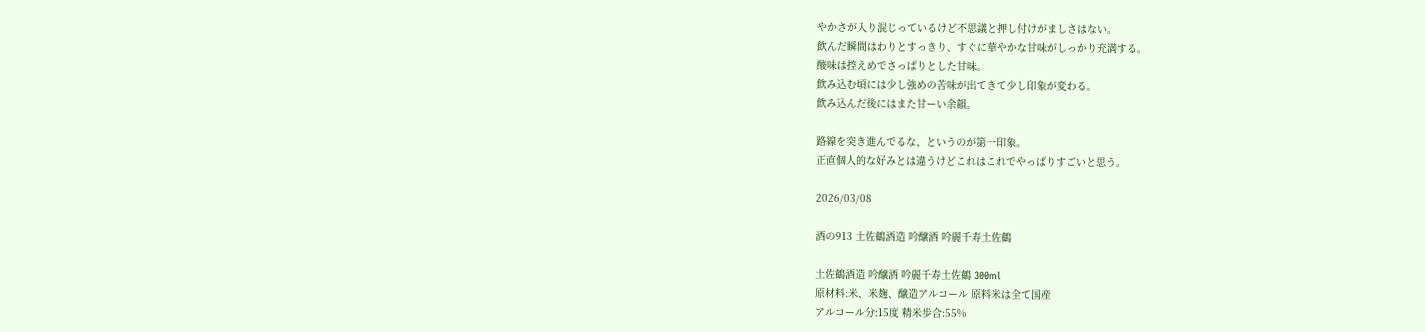やかさが入り混じっているけど不思議と押し付けがましさはない。
飲んだ瞬間はわりとすっきり、すぐに華やかな甘味がしっかり充満する。
酸味は控えめでさっぱりとした甘味。
飲み込む頃には少し強めの苦味が出てきて少し印象が変わる。
飲み込んだ後にはまた甘ーい余韻。

路線を突き進んでるな、というのが第一印象。
正直個人的な好みとは違うけどこれはこれでやっぱりすごいと思う。

2026/03/08

酒の913 土佐鶴酒造 吟醸酒 吟麗千寿土佐鶴

土佐鶴酒造 吟醸酒 吟麗千寿土佐鶴 300ml
原材料:米、米麹、醸造アルコール 原料米は全て国産
アルコール分:15度 精米歩合:55%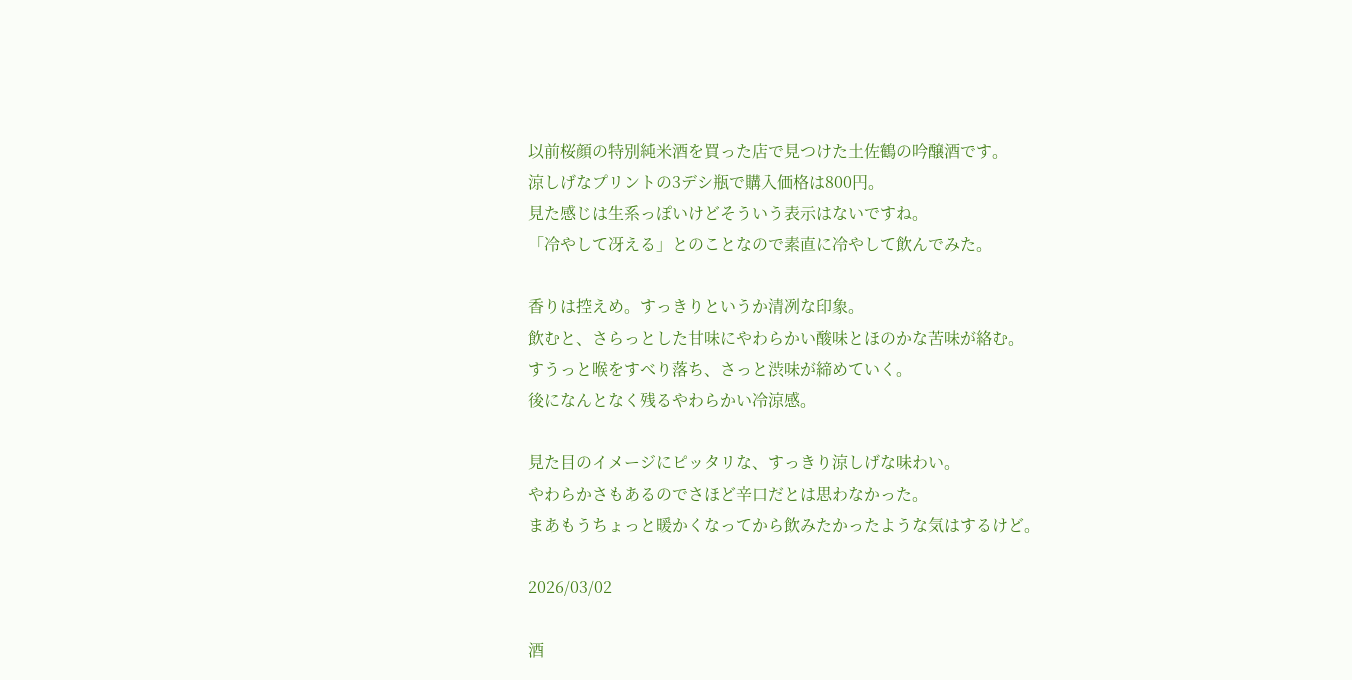以前桜顔の特別純米酒を買った店で見つけた土佐鶴の吟醸酒です。
涼しげなプリントの3デシ瓶で購入価格は800円。
見た感じは生系っぽいけどそういう表示はないですね。
「冷やして冴える」とのことなので素直に冷やして飲んでみた。

香りは控えめ。すっきりというか清冽な印象。
飲むと、さらっとした甘味にやわらかい酸味とほのかな苦味が絡む。
すうっと喉をすべり落ち、さっと渋味が締めていく。
後になんとなく残るやわらかい冷涼感。

見た目のイメージにピッタリな、すっきり涼しげな味わい。
やわらかさもあるのでさほど辛口だとは思わなかった。
まあもうちょっと暖かくなってから飲みたかったような気はするけど。

2026/03/02

酒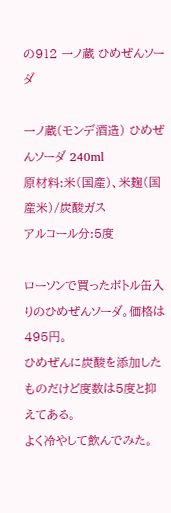の912 一ノ蔵 ひめぜんソーダ

一ノ蔵(モンデ酒造) ひめぜんソーダ 240ml
原材料:米(国産)、米麹(国産米)/炭酸ガス
アルコール分:5度

ローソンで買ったボトル缶入りのひめぜんソーダ。価格は495円。
ひめぜんに炭酸を添加したものだけど度数は5度と抑えてある。
よく冷やして飲んでみた。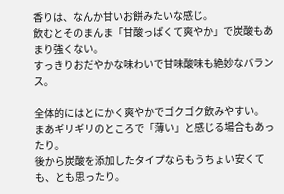香りは、なんか甘いお餅みたいな感じ。
飲むとそのまんま「甘酸っぱくて爽やか」で炭酸もあまり強くない。
すっきりおだやかな味わいで甘味酸味も絶妙なバランス。

全体的にはとにかく爽やかでゴクゴク飲みやすい。
まあギリギリのところで「薄い」と感じる場合もあったり。
後から炭酸を添加したタイプならもうちょい安くても、とも思ったり。